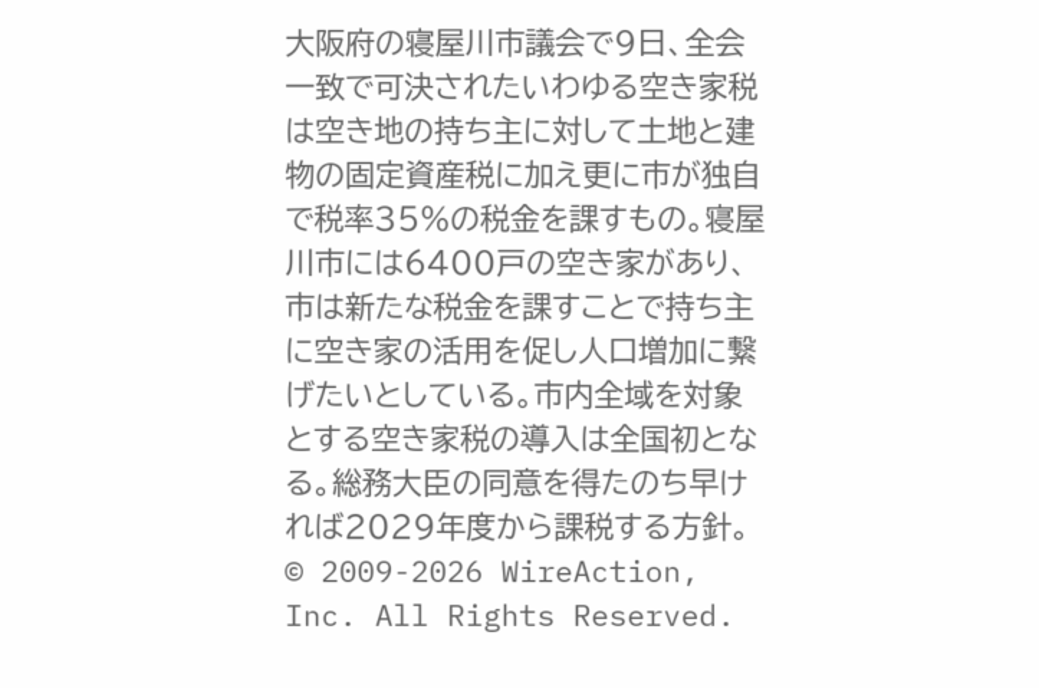大阪府の寝屋川市議会で9日、全会一致で可決されたいわゆる空き家税は空き地の持ち主に対して土地と建物の固定資産税に加え更に市が独自で税率35%の税金を課すもの。寝屋川市には6400戸の空き家があり、市は新たな税金を課すことで持ち主に空き家の活用を促し人口増加に繋げたいとしている。市内全域を対象とする空き家税の導入は全国初となる。総務大臣の同意を得たのち早ければ2029年度から課税する方針。
© 2009-2026 WireAction, Inc. All Rights Reserved.